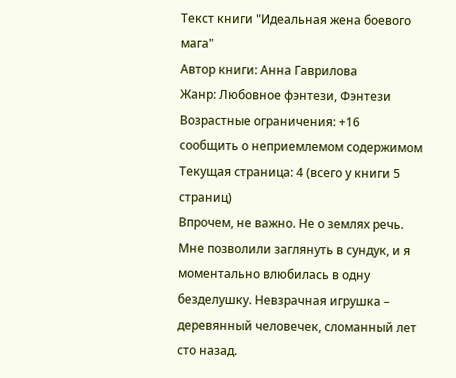Текст книги "Идеальная жена боевого мага"
Автор книги: Анна Гаврилова
Жанр: Любовное фэнтези, Фэнтези
Возрастные ограничения: +16
сообщить о неприемлемом содержимом
Текущая страница: 4 (всего у книги 5 страниц)
Впрочем, не важно. Не о землях речь.
Мне позволили заглянуть в сундук, и я моментально влюбилась в одну безделушку. Невзрачная игрушка – деревянный человечек, сломанный лет сто назад.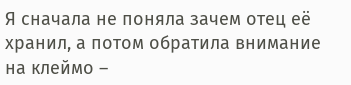Я сначала не поняла зачем отец её хранил, а потом обратила внимание на клеймо –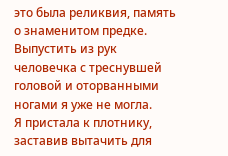это была реликвия, память о знаменитом предке. Выпустить из рук человечка с треснувшей головой и оторванными ногами я уже не могла.
Я пристала к плотнику, заставив вытачить для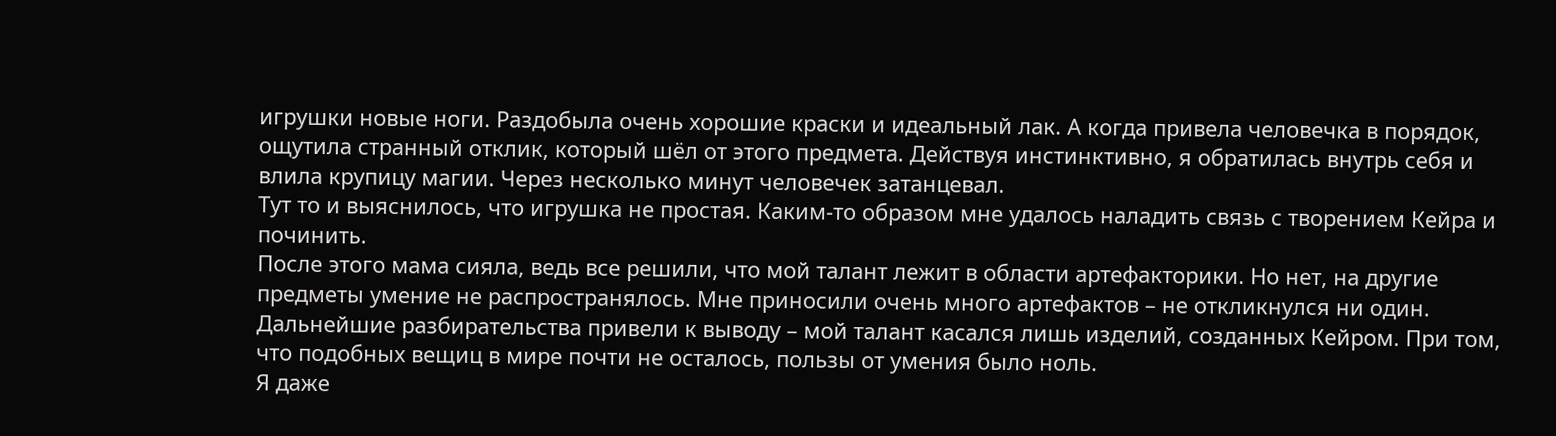игрушки новые ноги. Раздобыла очень хорошие краски и идеальный лак. А когда привела человечка в порядок, ощутила странный отклик, который шёл от этого предмета. Действуя инстинктивно, я обратилась внутрь себя и влила крупицу магии. Через несколько минут человечек затанцевал.
Тут то и выяснилось, что игрушка не простая. Каким-то образом мне удалось наладить связь с творением Кейра и починить.
После этого мама сияла, ведь все решили, что мой талант лежит в области артефакторики. Но нет, на другие предметы умение не распространялось. Мне приносили очень много артефактов – не откликнулся ни один.
Дальнейшие разбирательства привели к выводу – мой талант касался лишь изделий, созданных Кейром. При том, что подобных вещиц в мире почти не осталось, пользы от умения было ноль.
Я даже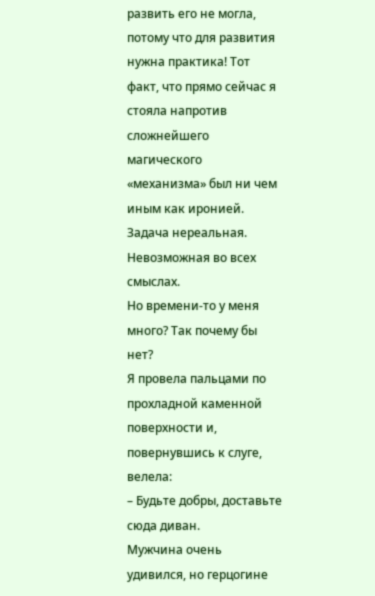развить его не могла, потому что для развития нужна практика! Тот факт, что прямо сейчас я стояла напротив сложнейшего магического «механизма» был ни чем иным как иронией.
Задача нереальная. Невозможная во всех смыслах.
Но времени-то у меня много? Так почему бы нет?
Я провела пальцами по прохладной каменной поверхности и, повернувшись к слуге, велела:
– Будьте добры, доставьте сюда диван.
Мужчина очень удивился, но герцогине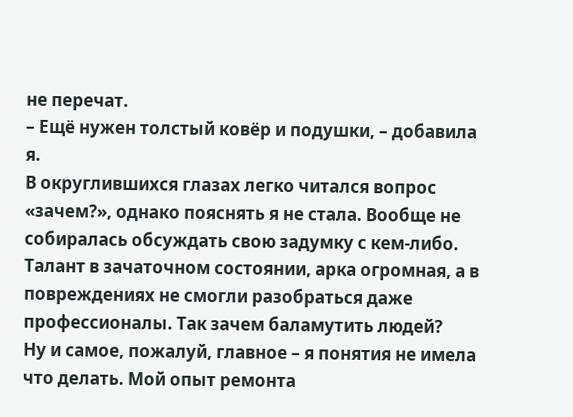не перечат.
– Ещё нужен толстый ковёр и подушки, – добавила я.
В округлившихся глазах легко читался вопрос «зачем?», однако пояснять я не стала. Вообще не собиралась обсуждать свою задумку с кем-либо. Талант в зачаточном состоянии, арка огромная, а в повреждениях не смогли разобраться даже профессионалы. Так зачем баламутить людей?
Ну и самое, пожалуй, главное – я понятия не имела что делать. Мой опыт ремонта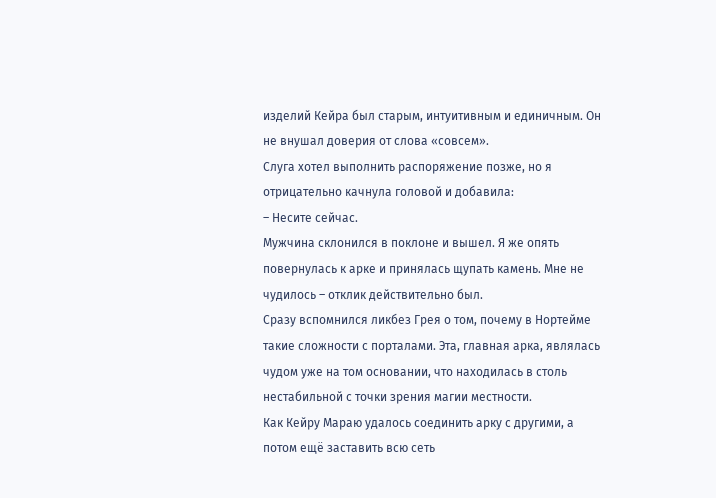изделий Кейра был старым, интуитивным и единичным. Он не внушал доверия от слова «совсем».
Слуга хотел выполнить распоряжение позже, но я отрицательно качнула головой и добавила:
– Несите сейчас.
Мужчина склонился в поклоне и вышел. Я же опять повернулась к арке и принялась щупать камень. Мне не чудилось – отклик действительно был.
Сразу вспомнился ликбез Грея о том, почему в Нортейме такие сложности с порталами. Эта, главная арка, являлась чудом уже на том основании, что находилась в столь нестабильной с точки зрения магии местности.
Как Кейру Мараю удалось соединить арку с другими, а потом ещё заставить всю сеть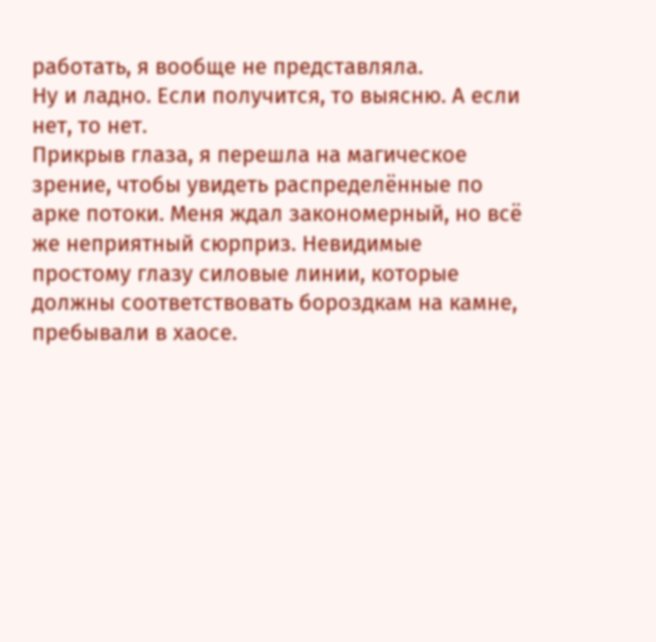работать, я вообще не представляла.
Ну и ладно. Если получится, то выясню. А если нет, то нет.
Прикрыв глаза, я перешла на магическое зрение, чтобы увидеть распределённые по арке потоки. Меня ждал закономерный, но всё же неприятный сюрприз. Невидимые простому глазу силовые линии, которые должны соответствовать бороздкам на камне, пребывали в хаосе.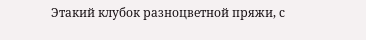Этакий клубок разноцветной пряжи, с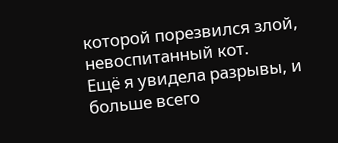которой порезвился злой, невоспитанный кот.
Ещё я увидела разрывы, и больше всего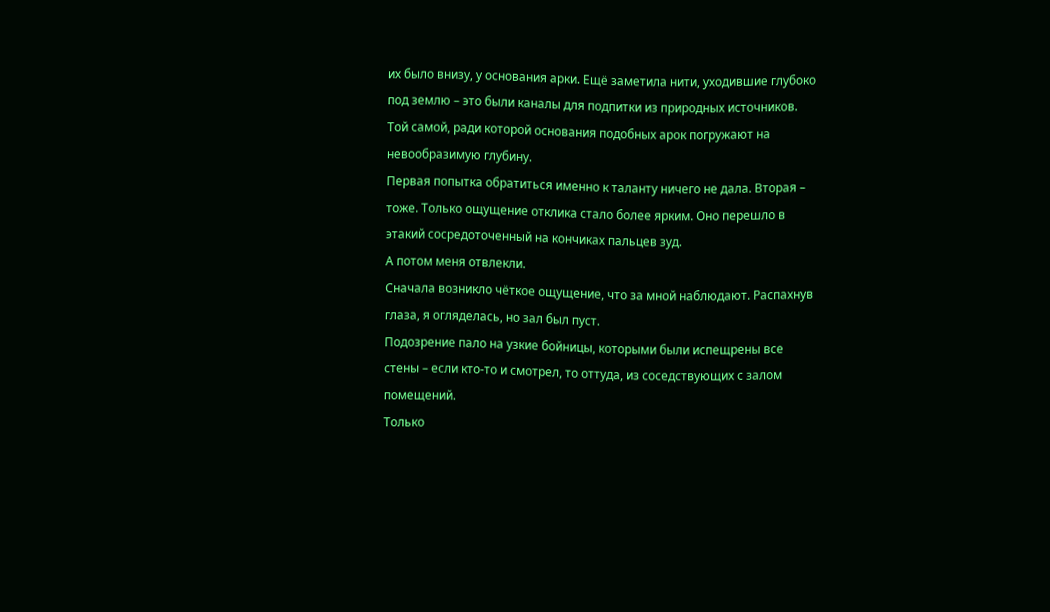их было внизу, у основания арки. Ещё заметила нити, уходившие глубоко под землю – это были каналы для подпитки из природных источников. Той самой, ради которой основания подобных арок погружают на невообразимую глубину.
Первая попытка обратиться именно к таланту ничего не дала. Вторая – тоже. Только ощущение отклика стало более ярким. Оно перешло в этакий сосредоточенный на кончиках пальцев зуд.
А потом меня отвлекли.
Сначала возникло чёткое ощущение, что за мной наблюдают. Распахнув глаза, я огляделась, но зал был пуст.
Подозрение пало на узкие бойницы, которыми были испещрены все стены – если кто-то и смотрел, то оттуда, из соседствующих с залом помещений.
Только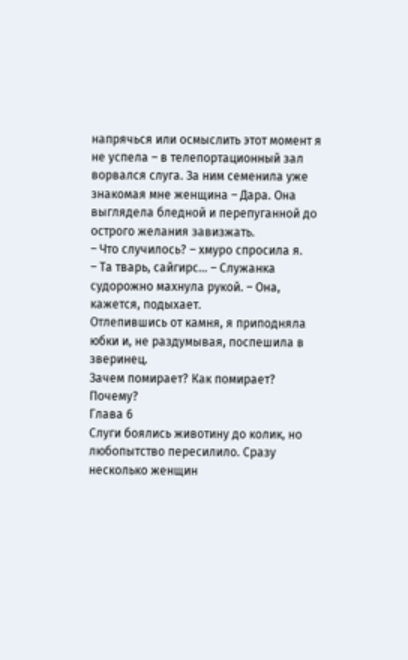напрячься или осмыслить этот момент я не успела – в телепортационный зал ворвался слуга. За ним семенила уже знакомая мне женщина – Дара. Она выглядела бледной и перепуганной до острого желания завизжать.
– Что случилось? – хмуро спросила я.
– Та тварь, сайгирс… – Служанка судорожно махнула рукой. – Она, кажется, подыхает.
Отлепившись от камня, я приподняла юбки и, не раздумывая, поспешила в зверинец.
Зачем помирает? Как помирает? Почему?
Глава 6
Слуги боялись животину до колик, но любопытство пересилило. Сразу несколько женщин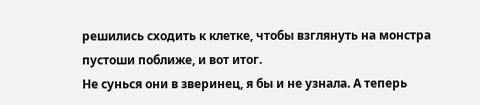решились сходить к клетке, чтобы взглянуть на монстра пустоши поближе, и вот итог.
Не сунься они в зверинец, я бы и не узнала. А теперь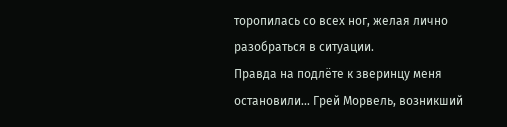торопилась со всех ног, желая лично разобраться в ситуации.
Правда на подлёте к зверинцу меня остановили… Грей Морвель, возникший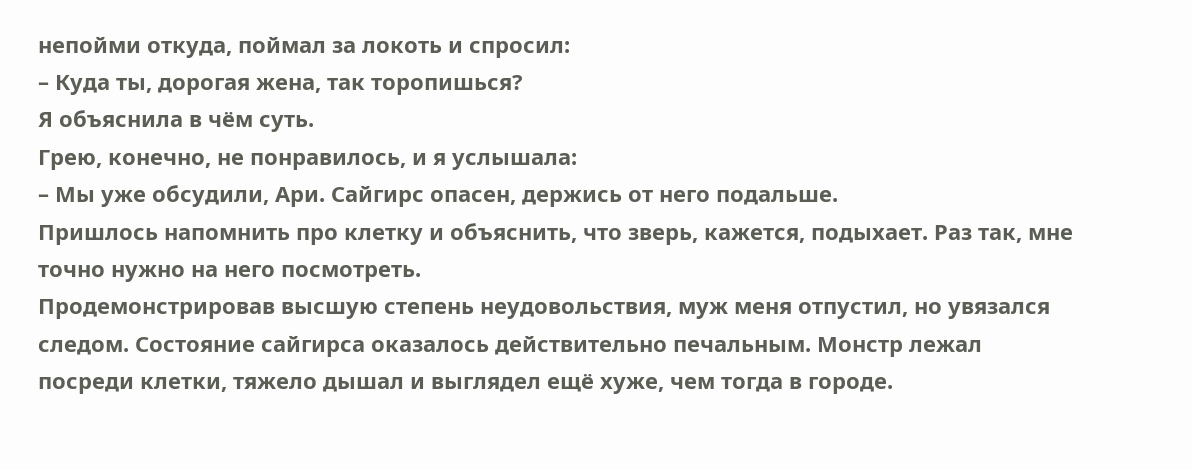непойми откуда, поймал за локоть и спросил:
– Куда ты, дорогая жена, так торопишься?
Я объяснила в чём суть.
Грею, конечно, не понравилось, и я услышала:
– Мы уже обсудили, Ари. Сайгирс опасен, держись от него подальше.
Пришлось напомнить про клетку и объяснить, что зверь, кажется, подыхает. Раз так, мне точно нужно на него посмотреть.
Продемонстрировав высшую степень неудовольствия, муж меня отпустил, но увязался следом. Состояние сайгирса оказалось действительно печальным. Монстр лежал посреди клетки, тяжело дышал и выглядел ещё хуже, чем тогда в городе.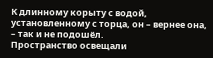К длинному корыту с водой, установленному с торца, он – вернее она, – так и не подошёл.
Пространство освещали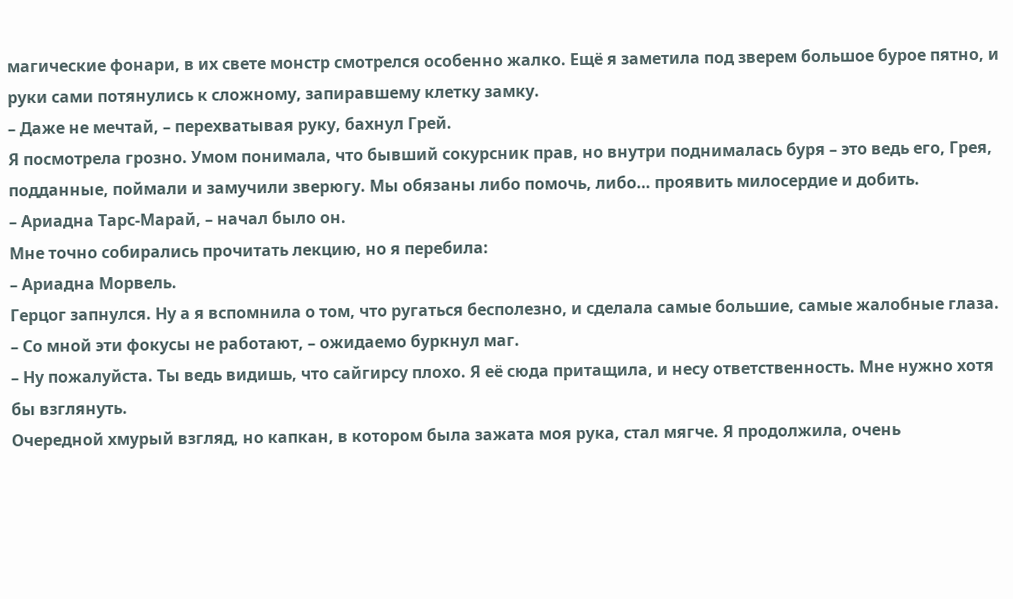магические фонари, в их свете монстр смотрелся особенно жалко. Ещё я заметила под зверем большое бурое пятно, и руки сами потянулись к сложному, запиравшему клетку замку.
– Даже не мечтай, – перехватывая руку, бахнул Грей.
Я посмотрела грозно. Умом понимала, что бывший сокурсник прав, но внутри поднималась буря – это ведь его, Грея, подданные, поймали и замучили зверюгу. Мы обязаны либо помочь, либо… проявить милосердие и добить.
– Ариадна Тарс-Марай, – начал было он.
Мне точно собирались прочитать лекцию, но я перебила:
– Ариадна Морвель.
Герцог запнулся. Ну а я вспомнила о том, что ругаться бесполезно, и сделала самые большие, самые жалобные глаза.
– Со мной эти фокусы не работают, – ожидаемо буркнул маг.
– Ну пожалуйста. Ты ведь видишь, что сайгирсу плохо. Я её сюда притащила, и несу ответственность. Мне нужно хотя бы взглянуть.
Очередной хмурый взгляд, но капкан, в котором была зажата моя рука, стал мягче. Я продолжила, очень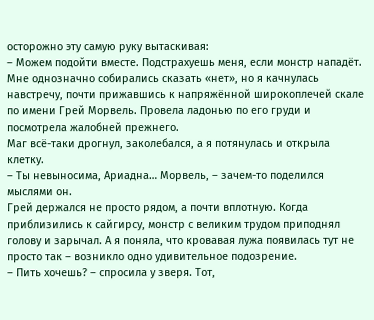осторожно эту самую руку вытаскивая:
– Можем подойти вместе. Подстрахуешь меня, если монстр нападёт.
Мне однозначно собирались сказать «нет», но я качнулась навстречу, почти прижавшись к напряжённой широкоплечей скале по имени Грей Морвель. Провела ладонью по его груди и посмотрела жалобней прежнего.
Маг всё-таки дрогнул, заколебался, а я потянулась и открыла клетку.
– Ты невыносима, Ариадна… Морвель, – зачем-то поделился мыслями он.
Грей держался не просто рядом, а почти вплотную. Когда приблизились к сайгирсу, монстр с великим трудом приподнял голову и зарычал. А я поняла, что кровавая лужа появилась тут не просто так – возникло одно удивительное подозрение.
– Пить хочешь? – спросила у зверя. Тот,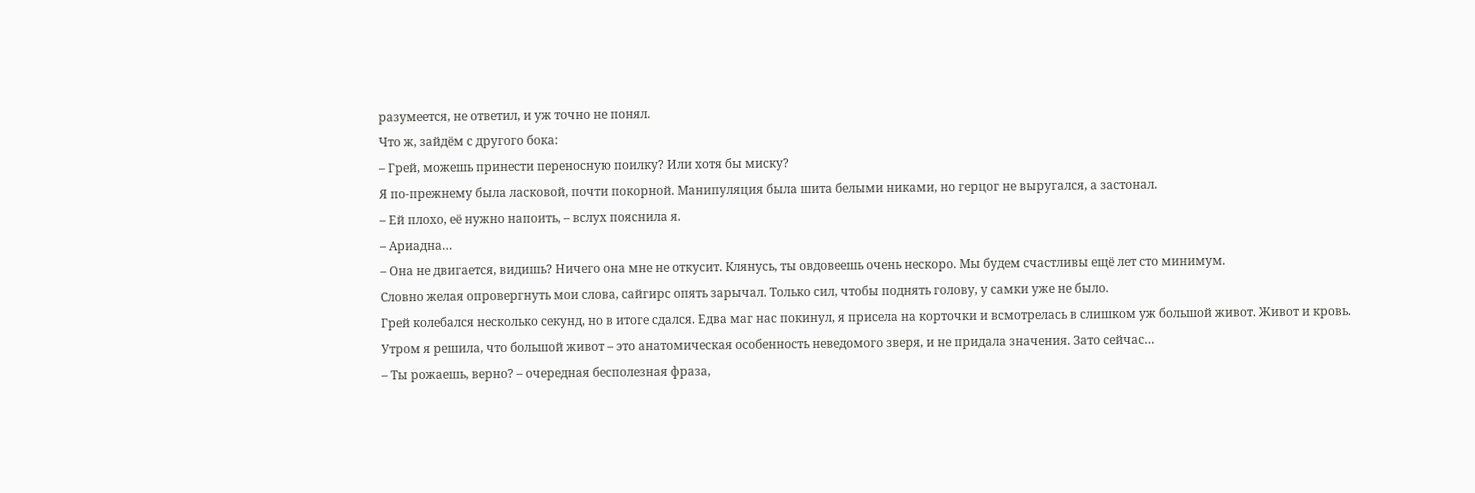разумеется, не ответил, и уж точно не понял.
Что ж, зайдём с другого бока:
– Грей, можешь принести переносную поилку? Или хотя бы миску?
Я по-прежнему была ласковой, почти покорной. Манипуляция была шита белыми никами, но герцог не выругался, а застонал.
– Ей плохо, её нужно напоить, – вслух пояснила я.
– Ариадна…
– Она не двигается, видишь? Ничего она мне не откусит. Клянусь, ты овдовеешь очень нескоро. Мы будем счастливы ещё лет сто минимум.
Словно желая опровергнуть мои слова, сайгирс опять зарычал. Только сил, чтобы поднять голову, у самки уже не было.
Грей колебался несколько секунд, но в итоге сдался. Едва маг нас покинул, я присела на корточки и всмотрелась в слишком уж большой живот. Живот и кровь. Утром я решила, что большой живот – это анатомическая особенность неведомого зверя, и не придала значения. Зато сейчас…
– Ты рожаешь, верно? – очередная бесполезная фраза,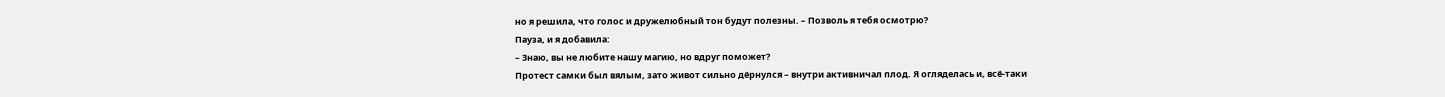но я решила, что голос и дружелюбный тон будут полезны. – Позволь я тебя осмотрю?
Пауза, и я добавила:
– Знаю, вы не любите нашу магию, но вдруг поможет?
Протест самки был вялым, зато живот сильно дёрнулся – внутри активничал плод. Я огляделась и, всё-таки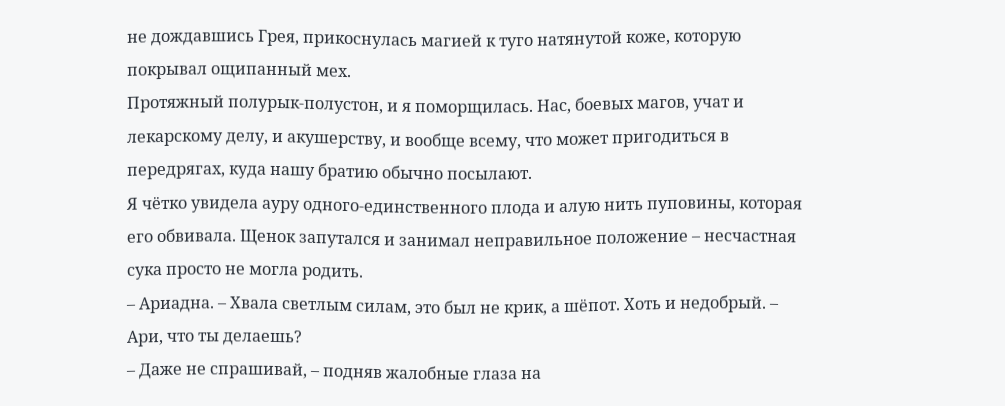не дождавшись Грея, прикоснулась магией к туго натянутой коже, которую покрывал ощипанный мех.
Протяжный полурык-полустон, и я поморщилась. Нас, боевых магов, учат и лекарскому делу, и акушерству, и вообще всему, что может пригодиться в передрягах, куда нашу братию обычно посылают.
Я чётко увидела ауру одного-единственного плода и алую нить пуповины, которая его обвивала. Щенок запутался и занимал неправильное положение – несчастная сука просто не могла родить.
– Ариадна. – Хвала светлым силам, это был не крик, а шёпот. Хоть и недобрый. – Ари, что ты делаешь?
– Даже не спрашивай, – подняв жалобные глаза на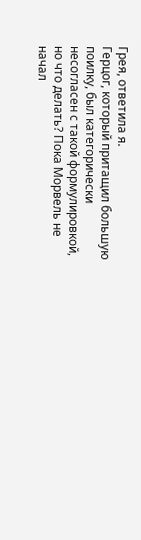Грея, ответила я.
Герцог, который притащил большую поилку, был категорически несогласен с такой формулировкой, но что делать? Пока Морвель не начал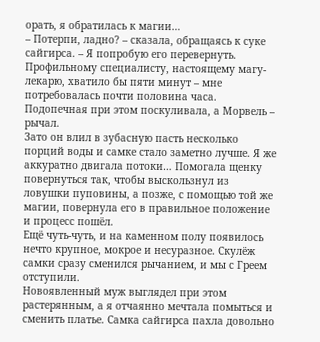орать, я обратилась к магии…
– Потерпи, ладно? – сказала, обращаясь к суке сайгирса. – Я попробую его перевернуть.
Профильному специалисту, настоящему магу-лекарю, хватило бы пяти минут – мне потребовалась почти половина часа. Подопечная при этом поскуливала, а Морвель – рычал.
Зато он влил в зубасную пасть несколько порций воды и самке стало заметно лучше. Я же аккуратно двигала потоки… Помогала щенку повернуться так, чтобы выскользнул из ловушки пуповины, а позже, с помощью той же магии, повернула его в правильное положение и процесс пошёл.
Ещё чуть-чуть, и на каменном полу появилось нечто крупное, мокрое и несуразное. Скулёж самки сразу сменился рычанием, и мы с Греем отступили.
Новоявленный муж выглядел при этом растерянным, а я отчаянно мечтала помыться и сменить платье. Самка сайгирса пахла довольно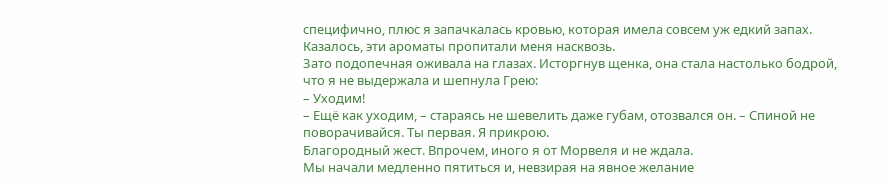специфично, плюс я запачкалась кровью, которая имела совсем уж едкий запах. Казалось, эти ароматы пропитали меня насквозь.
Зато подопечная оживала на глазах. Исторгнув щенка, она стала настолько бодрой, что я не выдержала и шепнула Грею:
– Уходим!
– Ещё как уходим, – стараясь не шевелить даже губам, отозвался он. – Спиной не поворачивайся. Ты первая. Я прикрою.
Благородный жест. Впрочем, иного я от Морвеля и не ждала.
Мы начали медленно пятиться и, невзирая на явное желание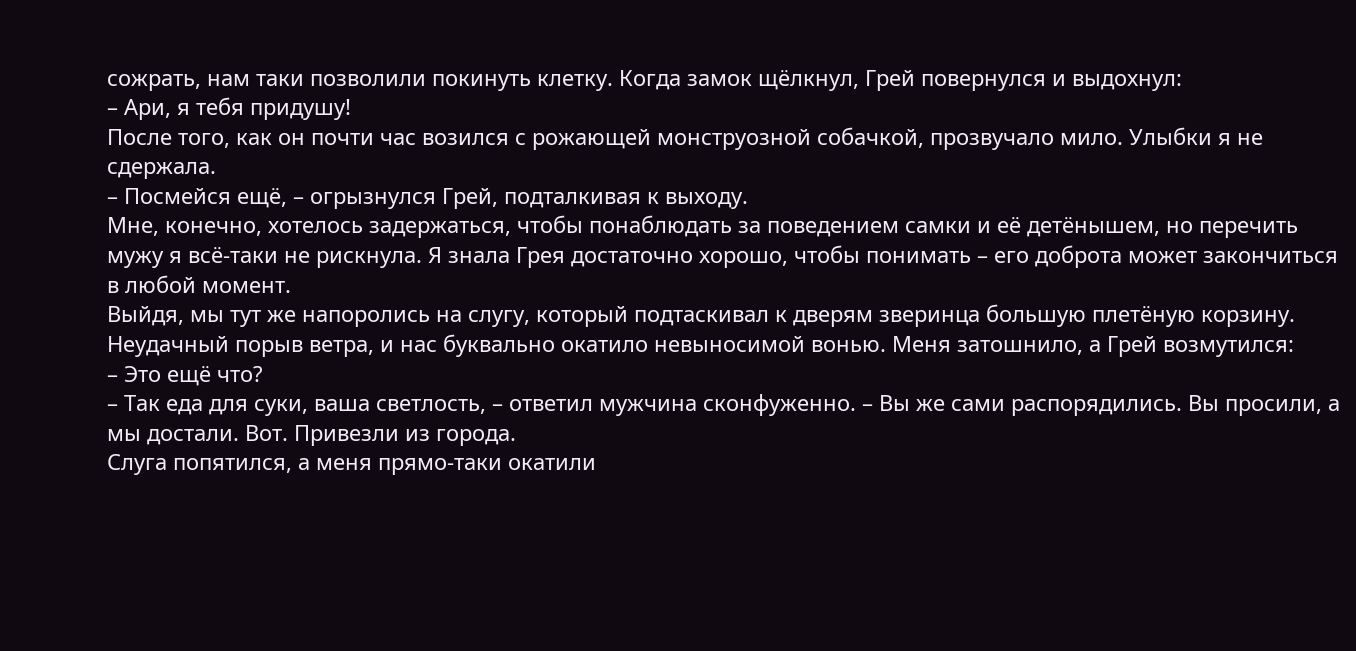сожрать, нам таки позволили покинуть клетку. Когда замок щёлкнул, Грей повернулся и выдохнул:
– Ари, я тебя придушу!
После того, как он почти час возился с рожающей монструозной собачкой, прозвучало мило. Улыбки я не сдержала.
– Посмейся ещё, – огрызнулся Грей, подталкивая к выходу.
Мне, конечно, хотелось задержаться, чтобы понаблюдать за поведением самки и её детёнышем, но перечить мужу я всё-таки не рискнула. Я знала Грея достаточно хорошо, чтобы понимать – его доброта может закончиться в любой момент.
Выйдя, мы тут же напоролись на слугу, который подтаскивал к дверям зверинца большую плетёную корзину. Неудачный порыв ветра, и нас буквально окатило невыносимой вонью. Меня затошнило, а Грей возмутился:
– Это ещё что?
– Так еда для суки, ваша светлость, – ответил мужчина сконфуженно. – Вы же сами распорядились. Вы просили, а мы достали. Вот. Привезли из города.
Слуга попятился, а меня прямо-таки окатили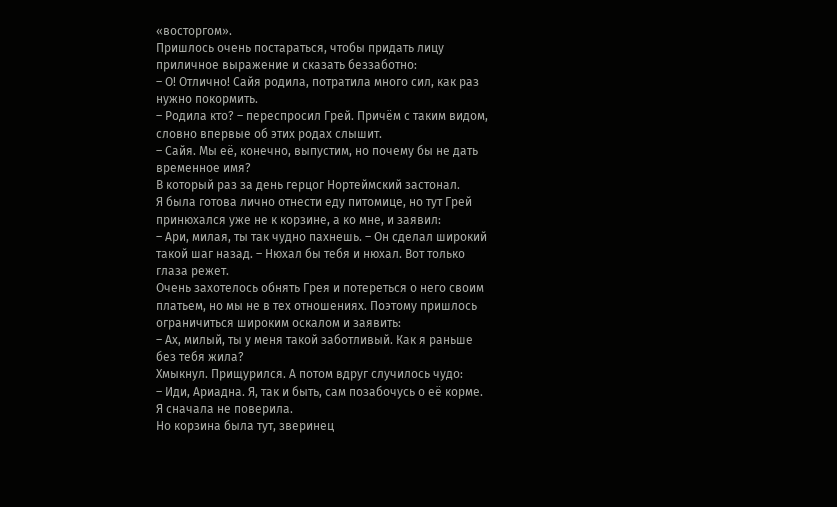«восторгом».
Пришлось очень постараться, чтобы придать лицу приличное выражение и сказать беззаботно:
– О! Отлично! Сайя родила, потратила много сил, как раз нужно покормить.
– Родила кто? – переспросил Грей. Причём с таким видом, словно впервые об этих родах слышит.
– Сайя. Мы её, конечно, выпустим, но почему бы не дать временное имя?
В который раз за день герцог Нортеймский застонал.
Я была готова лично отнести еду питомице, но тут Грей принюхался уже не к корзине, а ко мне, и заявил:
– Ари, милая, ты так чудно пахнешь. – Он сделал широкий такой шаг назад. – Нюхал бы тебя и нюхал. Вот только глаза режет.
Очень захотелось обнять Грея и потереться о него своим платьем, но мы не в тех отношениях. Поэтому пришлось ограничиться широким оскалом и заявить:
– Ах, милый, ты у меня такой заботливый. Как я раньше без тебя жила?
Хмыкнул. Прищурился. А потом вдруг случилось чудо:
– Иди, Ариадна. Я, так и быть, сам позабочусь о её корме.
Я сначала не поверила.
Но корзина была тут, зверинец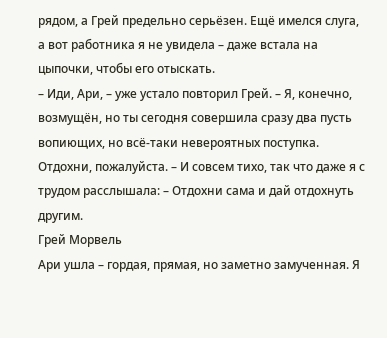рядом, а Грей предельно серьёзен. Ещё имелся слуга, а вот работника я не увидела – даже встала на цыпочки, чтобы его отыскать.
– Иди, Ари, – уже устало повторил Грей. – Я, конечно, возмущён, но ты сегодня совершила сразу два пусть вопиющих, но всё-таки невероятных поступка. Отдохни, пожалуйста. – И совсем тихо, так что даже я с трудом расслышала: – Отдохни сама и дай отдохнуть другим.
Грей Морвель
Ари ушла – гордая, прямая, но заметно замученная. Я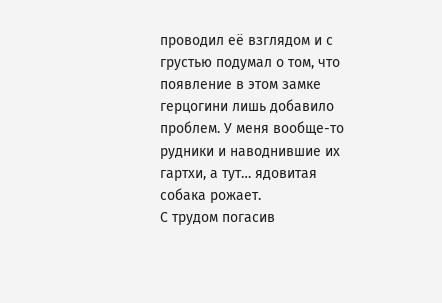проводил её взглядом и с грустью подумал о том, что появление в этом замке герцогини лишь добавило проблем. У меня вообще-то рудники и наводнившие их гартхи, а тут… ядовитая собака рожает.
С трудом погасив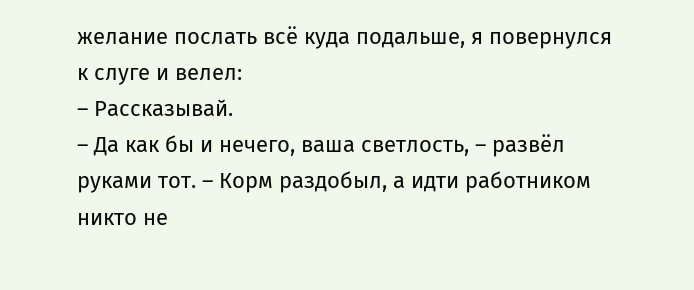желание послать всё куда подальше, я повернулся к слуге и велел:
– Рассказывай.
– Да как бы и нечего, ваша светлость, – развёл руками тот. – Корм раздобыл, а идти работником никто не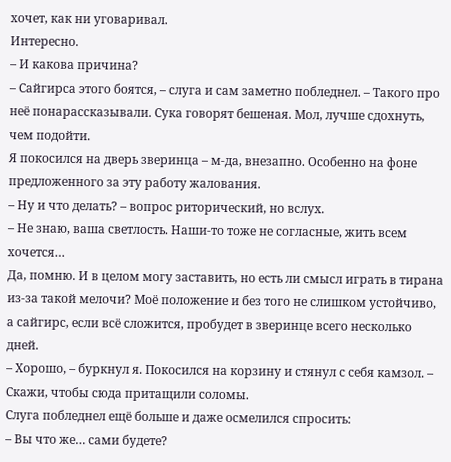хочет, как ни уговаривал.
Интересно.
– И какова причина?
– Сайгирса этого боятся, – слуга и сам заметно побледнел. – Такого про неё понарассказывали. Сука говорят бешеная. Мол, лучше сдохнуть, чем подойти.
Я покосился на дверь зверинца – м-да, внезапно. Особенно на фоне предложенного за эту работу жалования.
– Ну и что делать? – вопрос риторический, но вслух.
– Не знаю, ваша светлость. Наши-то тоже не согласные, жить всем хочется…
Да, помню. И в целом могу заставить, но есть ли смысл играть в тирана из-за такой мелочи? Моё положение и без того не слишком устойчиво, а сайгирс, если всё сложится, пробудет в зверинце всего несколько дней.
– Хорошо, – буркнул я. Покосился на корзину и стянул с себя камзол. – Скажи, чтобы сюда притащили соломы.
Слуга побледнел ещё больше и даже осмелился спросить:
– Вы что же… сами будете?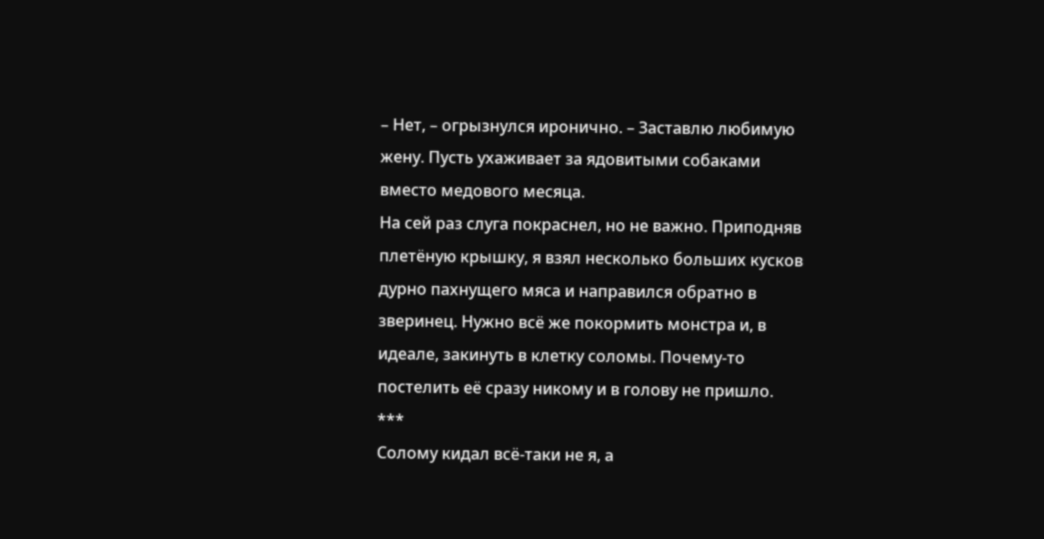– Нет, – огрызнулся иронично. – Заставлю любимую жену. Пусть ухаживает за ядовитыми собаками вместо медового месяца.
На сей раз слуга покраснел, но не важно. Приподняв плетёную крышку, я взял несколько больших кусков дурно пахнущего мяса и направился обратно в зверинец. Нужно всё же покормить монстра и, в идеале, закинуть в клетку соломы. Почему-то постелить её сразу никому и в голову не пришло.
***
Солому кидал всё-таки не я, а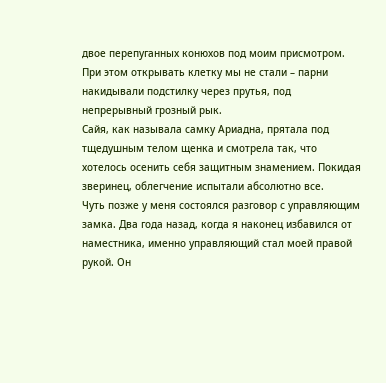двое перепуганных конюхов под моим присмотром.
При этом открывать клетку мы не стали – парни накидывали подстилку через прутья, под непрерывный грозный рык.
Сайя, как называла самку Ариадна, прятала под тщедушным телом щенка и смотрела так, что хотелось осенить себя защитным знамением. Покидая зверинец, облегчение испытали абсолютно все.
Чуть позже у меня состоялся разговор с управляющим замка. Два года назад, когда я наконец избавился от наместника, именно управляющий стал моей правой рукой. Он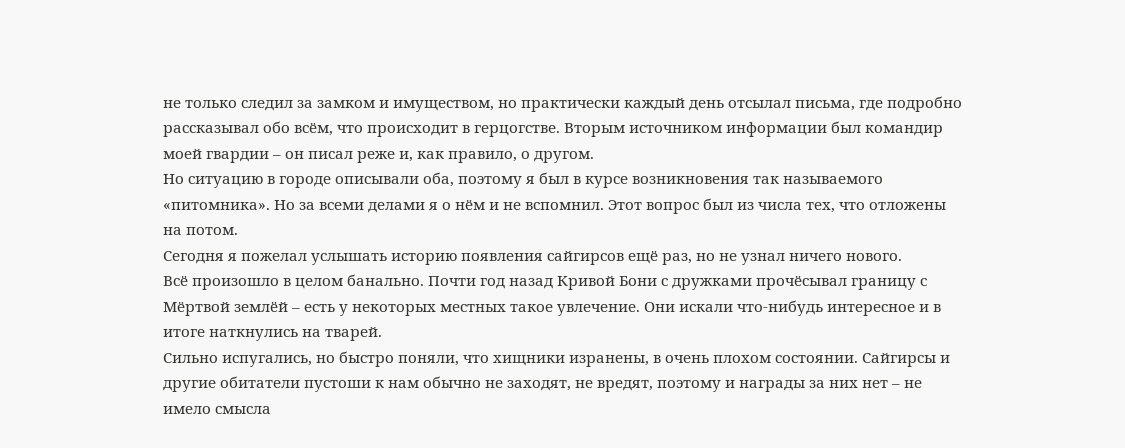не только следил за замком и имуществом, но практически каждый день отсылал письма, где подробно рассказывал обо всём, что происходит в герцогстве. Вторым источником информации был командир моей гвардии – он писал реже и, как правило, о другом.
Но ситуацию в городе описывали оба, поэтому я был в курсе возникновения так называемого «питомника». Но за всеми делами я о нём и не вспомнил. Этот вопрос был из числа тех, что отложены на потом.
Сегодня я пожелал услышать историю появления сайгирсов ещё раз, но не узнал ничего нового.
Всё произошло в целом банально. Почти год назад Кривой Бони с дружками прочёсывал границу с Мёртвой землёй – есть у некоторых местных такое увлечение. Они искали что-нибудь интересное и в итоге наткнулись на тварей.
Сильно испугались, но быстро поняли, что хищники изранены, в очень плохом состоянии. Сайгирсы и другие обитатели пустоши к нам обычно не заходят, не вредят, поэтому и награды за них нет – не имело смысла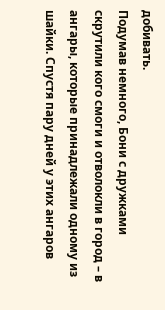добивать.
Подумав немного, Бони с дружками скрутили кого смоги и отволокли в город – в ангары, которые принадлежали одному из шайки. Спустя пару дней у этих ангаров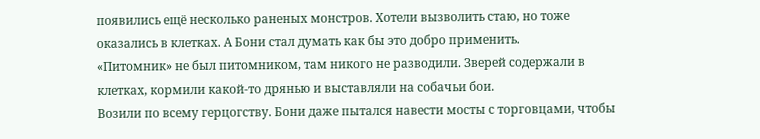появились ещё несколько раненых монстров. Хотели вызволить стаю, но тоже оказались в клетках. А Бони стал думать как бы это добро применить.
«Питомник» не был питомником, там никого не разводили. Зверей содержали в клетках, кормили какой-то дрянью и выставляли на собачьи бои.
Возили по всему герцогству. Бони даже пытался навести мосты с торговцами, чтобы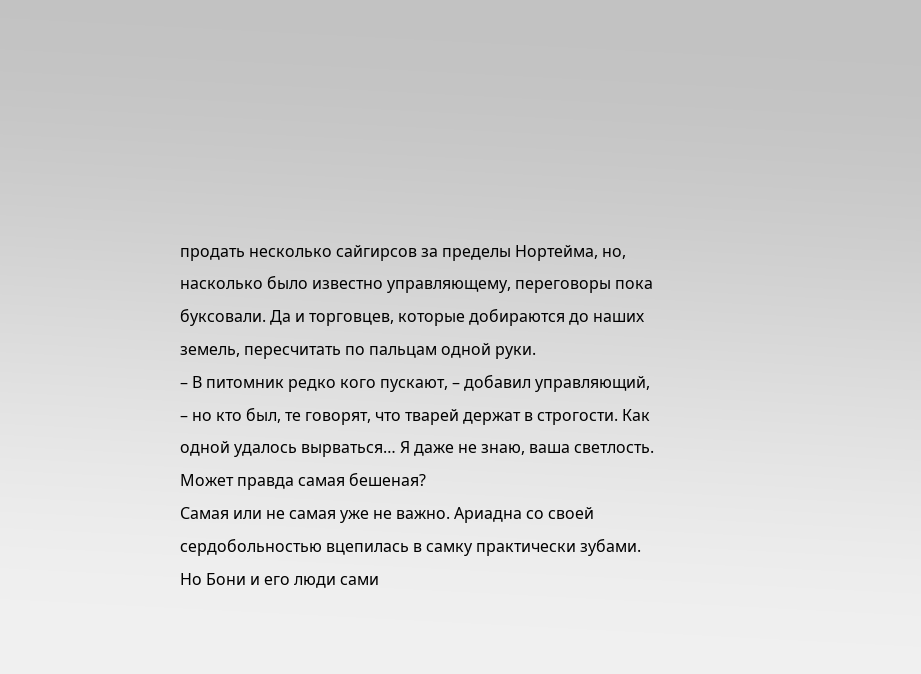продать несколько сайгирсов за пределы Нортейма, но, насколько было известно управляющему, переговоры пока буксовали. Да и торговцев, которые добираются до наших земель, пересчитать по пальцам одной руки.
– В питомник редко кого пускают, – добавил управляющий, – но кто был, те говорят, что тварей держат в строгости. Как одной удалось вырваться… Я даже не знаю, ваша светлость. Может правда самая бешеная?
Самая или не самая уже не важно. Ариадна со своей сердобольностью вцепилась в самку практически зубами. Но Бони и его люди сами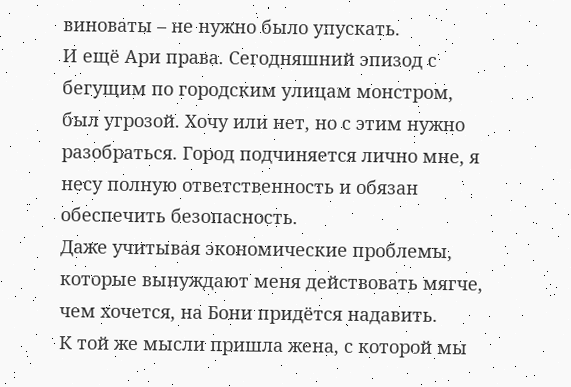виноваты – не нужно было упускать.
И ещё Ари права. Сегодняшний эпизод с бегущим по городским улицам монстром, был угрозой. Хочу или нет, но с этим нужно разобраться. Город подчиняется лично мне, я несу полную ответственность и обязан обеспечить безопасность.
Даже учитывая экономические проблемы, которые вынуждают меня действовать мягче, чем хочется, на Бони придётся надавить.
К той же мысли пришла жена, с которой мы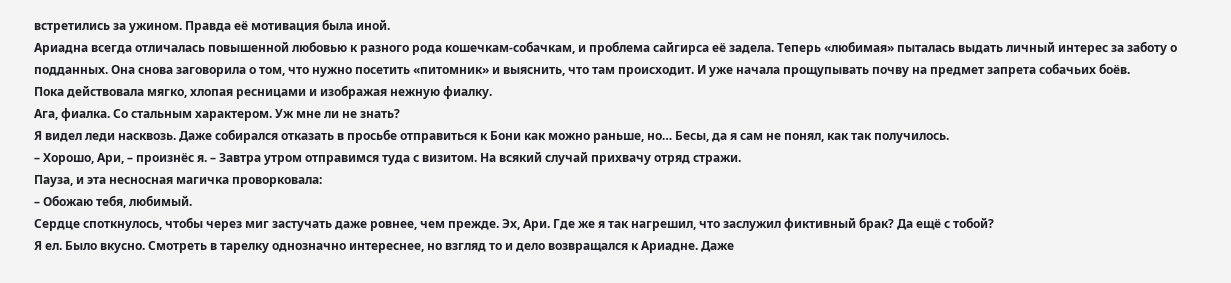встретились за ужином. Правда её мотивация была иной.
Ариадна всегда отличалась повышенной любовью к разного рода кошечкам-собачкам, и проблема сайгирса её задела. Теперь «любимая» пыталась выдать личный интерес за заботу о подданных. Она снова заговорила о том, что нужно посетить «питомник» и выяснить, что там происходит. И уже начала прощупывать почву на предмет запрета собачьих боёв.
Пока действовала мягко, хлопая ресницами и изображая нежную фиалку.
Ага, фиалка. Со стальным характером. Уж мне ли не знать?
Я видел леди насквозь. Даже собирался отказать в просьбе отправиться к Бони как можно раньше, но… Бесы, да я сам не понял, как так получилось.
– Хорошо, Ари, – произнёс я. – Завтра утром отправимся туда с визитом. На всякий случай прихвачу отряд стражи.
Пауза, и эта несносная магичка проворковала:
– Обожаю тебя, любимый.
Сердце споткнулось, чтобы через миг застучать даже ровнее, чем прежде. Эх, Ари. Где же я так нагрешил, что заслужил фиктивный брак? Да ещё с тобой?
Я ел. Было вкусно. Смотреть в тарелку однозначно интереснее, но взгляд то и дело возвращался к Ариадне. Даже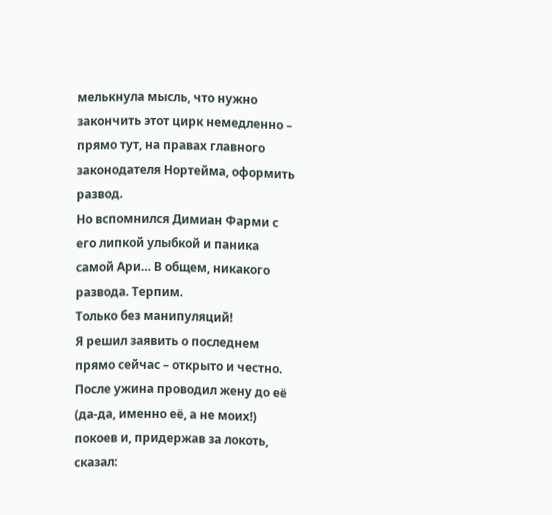мелькнула мысль, что нужно закончить этот цирк немедленно – прямо тут, на правах главного законодателя Нортейма, оформить развод.
Но вспомнился Димиан Фарми с его липкой улыбкой и паника самой Ари… В общем, никакого развода. Терпим.
Только без манипуляций!
Я решил заявить о последнем прямо сейчас – открыто и честно. После ужина проводил жену до её (да-да, именно её, а не моих!) покоев и, придержав за локоть, сказал: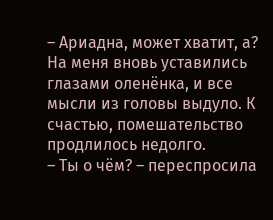– Ариадна, может хватит, а?
На меня вновь уставились глазами оленёнка, и все мысли из головы выдуло. К счастью, помешательство продлилось недолго.
– Ты о чём? – переспросила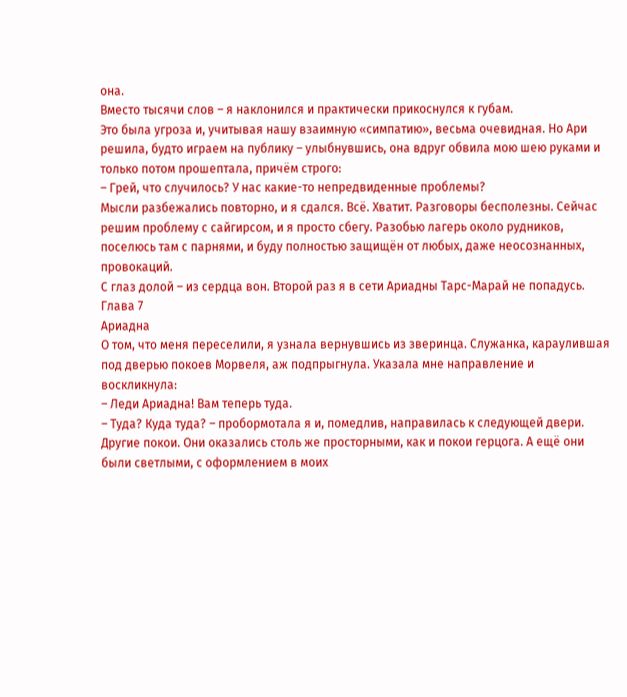она.
Вместо тысячи слов – я наклонился и практически прикоснулся к губам.
Это была угроза и, учитывая нашу взаимную «симпатию», весьма очевидная. Но Ари решила, будто играем на публику – улыбнувшись, она вдруг обвила мою шею руками и только потом прошептала, причём строго:
– Грей, что случилось? У нас какие-то непредвиденные проблемы?
Мысли разбежались повторно, и я сдался. Всё. Хватит. Разговоры бесполезны. Сейчас решим проблему с сайгирсом, и я просто сбегу. Разобью лагерь около рудников, поселюсь там с парнями, и буду полностью защищён от любых, даже неосознанных, провокаций.
С глаз долой – из сердца вон. Второй раз я в сети Ариадны Тарс-Марай не попадусь.
Глава 7
Ариадна
О том, что меня переселили, я узнала вернувшись из зверинца. Служанка, караулившая под дверью покоев Морвеля, аж подпрыгнула. Указала мне направление и воскликнула:
– Леди Ариадна! Вам теперь туда.
– Туда? Куда туда? – пробормотала я и, помедлив, направилась к следующей двери.
Другие покои. Они оказались столь же просторными, как и покои герцога. А ещё они были светлыми, с оформлением в моих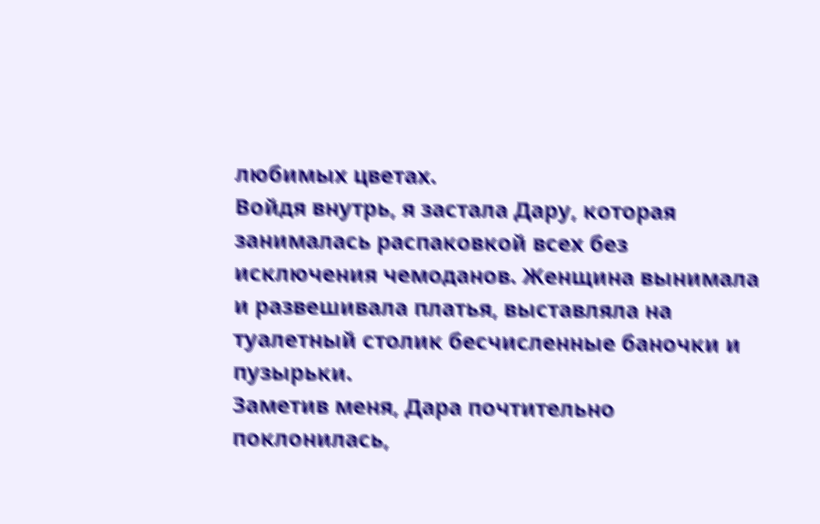любимых цветах.
Войдя внутрь, я застала Дару, которая занималась распаковкой всех без исключения чемоданов. Женщина вынимала и развешивала платья, выставляла на туалетный столик бесчисленные баночки и пузырьки.
Заметив меня, Дара почтительно поклонилась,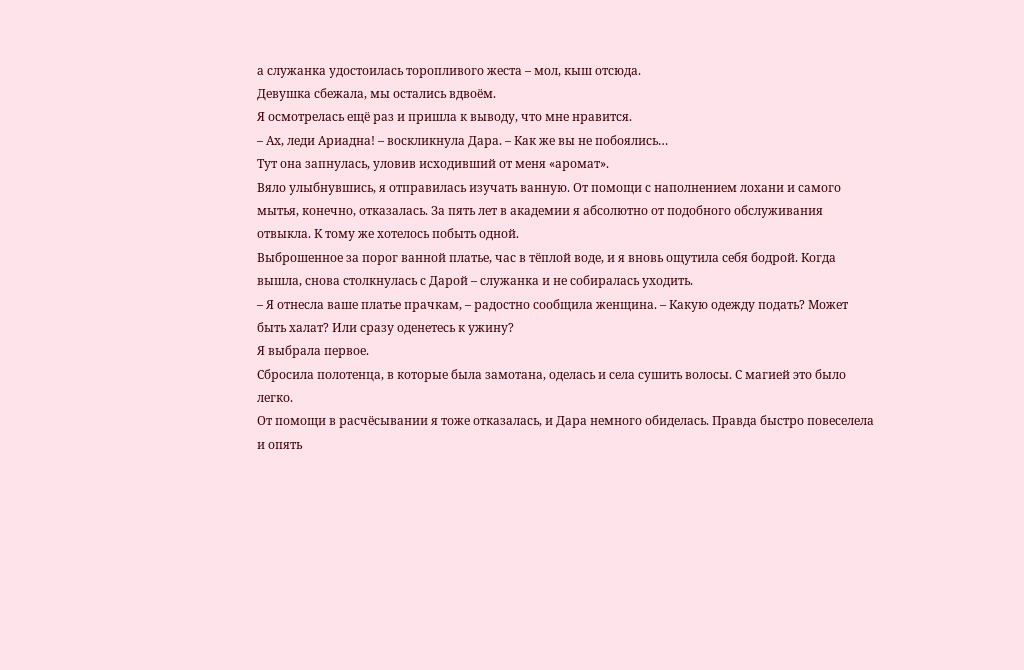а служанка удостоилась торопливого жеста – мол, кыш отсюда.
Девушка сбежала, мы остались вдвоём.
Я осмотрелась ещё раз и пришла к выводу, что мне нравится.
– Ах, леди Ариадна! – воскликнула Дара. – Как же вы не побоялись…
Тут она запнулась, уловив исходивший от меня «аромат».
Вяло улыбнувшись, я отправилась изучать ванную. От помощи с наполнением лохани и самого мытья, конечно, отказалась. За пять лет в академии я абсолютно от подобного обслуживания отвыкла. К тому же хотелось побыть одной.
Выброшенное за порог ванной платье, час в тёплой воде, и я вновь ощутила себя бодрой. Когда вышла, снова столкнулась с Дарой – служанка и не собиралась уходить.
– Я отнесла ваше платье прачкам, – радостно сообщила женщина. – Какую одежду подать? Может быть халат? Или сразу оденетесь к ужину?
Я выбрала первое.
Сбросила полотенца, в которые была замотана, оделась и села сушить волосы. С магией это было легко.
От помощи в расчёсывании я тоже отказалась, и Дара немного обиделась. Правда быстро повеселела и опять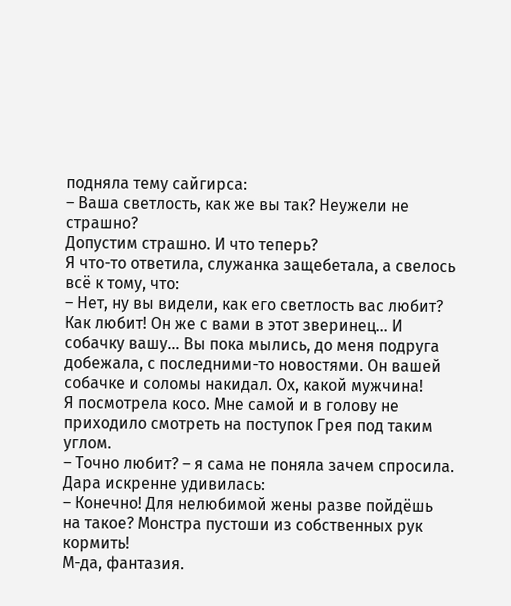подняла тему сайгирса:
– Ваша светлость, как же вы так? Неужели не страшно?
Допустим страшно. И что теперь?
Я что-то ответила, служанка защебетала, а свелось всё к тому, что:
– Нет, ну вы видели, как его светлость вас любит? Как любит! Он же с вами в этот зверинец… И собачку вашу… Вы пока мылись, до меня подруга добежала, с последними-то новостями. Он вашей собачке и соломы накидал. Ох, какой мужчина!
Я посмотрела косо. Мне самой и в голову не приходило смотреть на поступок Грея под таким углом.
– Точно любит? – я сама не поняла зачем спросила.
Дара искренне удивилась:
– Конечно! Для нелюбимой жены разве пойдёшь на такое? Монстра пустоши из собственных рук кормить!
М-да, фантазия.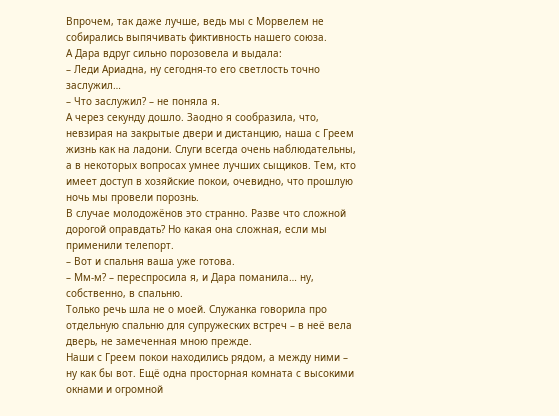Впрочем, так даже лучше, ведь мы с Морвелем не собирались выпячивать фиктивность нашего союза.
А Дара вдруг сильно порозовела и выдала:
– Леди Ариадна, ну сегодня-то его светлость точно заслужил…
– Что заслужил? – не поняла я.
А через секунду дошло. Заодно я сообразила, что, невзирая на закрытые двери и дистанцию, наша с Греем жизнь как на ладони. Слуги всегда очень наблюдательны, а в некоторых вопросах умнее лучших сыщиков. Тем, кто имеет доступ в хозяйские покои, очевидно, что прошлую ночь мы провели порознь.
В случае молодожёнов это странно. Разве что сложной дорогой оправдать? Но какая она сложная, если мы применили телепорт.
– Вот и спальня ваша уже готова.
– Мм-м? – переспросила я, и Дара поманила… ну, собственно, в спальню.
Только речь шла не о моей. Служанка говорила про отдельную спальню для супружеских встреч – в неё вела дверь, не замеченная мною прежде.
Наши с Греем покои находились рядом, а между ними – ну как бы вот. Ещё одна просторная комната с высокими окнами и огромной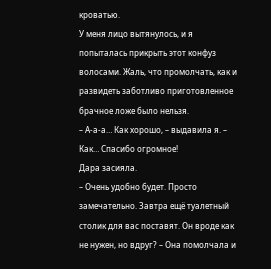кроватью.
У меня лицо вытянулось, и я попыталась прикрыть этот конфуз волосами. Жаль, что промолчать, как и развидеть заботливо приготовленное брачное ложе было нельзя.
– А-а-а… Как хорошо, – выдавила я. – Как… Спасибо огромное!
Дара засияла.
– Очень удобно будет. Просто замечательно. Завтра ещё туалетный столик для вас поставят. Он вроде как не нужен, но вдруг? – Она помолчала и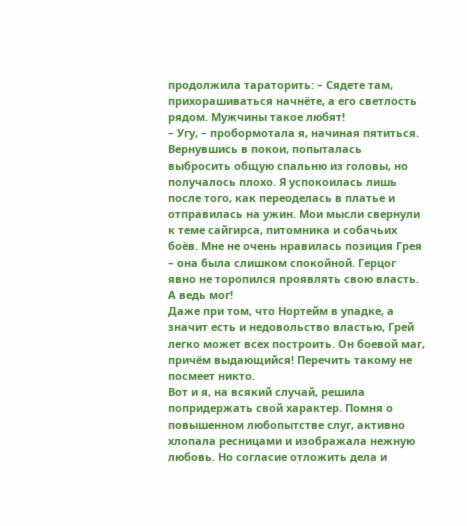продолжила тараторить: – Сядете там, прихорашиваться начнёте, а его светлость рядом. Мужчины такое любят!
– Угу, – пробормотала я, начиная пятиться.
Вернувшись в покои, попыталась выбросить общую спальню из головы, но получалось плохо. Я успокоилась лишь после того, как переоделась в платье и отправилась на ужин. Мои мысли свернули к теме сайгирса, питомника и собачьих боёв. Мне не очень нравилась позиция Грея – она была слишком спокойной. Герцог явно не торопился проявлять свою власть. А ведь мог!
Даже при том, что Нортейм в упадке, а значит есть и недовольство властью, Грей легко может всех построить. Он боевой маг, причём выдающийся! Перечить такому не посмеет никто.
Вот и я, на всякий случай, решила попридержать свой характер. Помня о повышенном любопытстве слуг, активно хлопала ресницами и изображала нежную любовь. Но согласие отложить дела и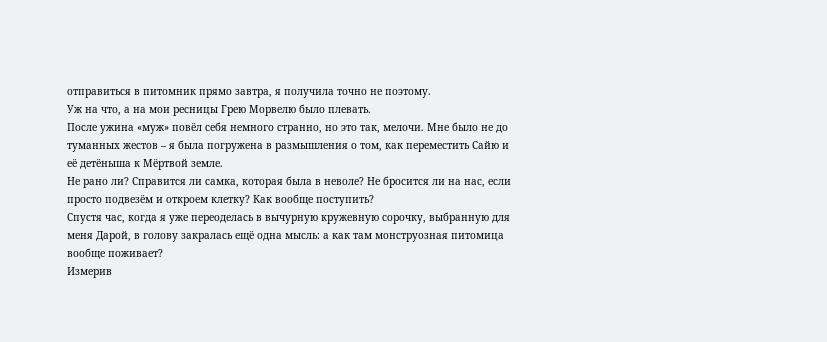отправиться в питомник прямо завтра, я получила точно не поэтому.
Уж на что, а на мои ресницы Грею Морвелю было плевать.
После ужина «муж» повёл себя немного странно, но это так, мелочи. Мне было не до туманных жестов – я была погружена в размышления о том, как переместить Сайю и её детёныша к Мёртвой земле.
Не рано ли? Справится ли самка, которая была в неволе? Не бросится ли на нас, если просто подвезём и откроем клетку? Как вообще поступить?
Спустя час, когда я уже переоделась в вычурную кружевную сорочку, выбранную для меня Дарой, в голову закралась ещё одна мысль: а как там монструозная питомица вообще поживает?
Измерив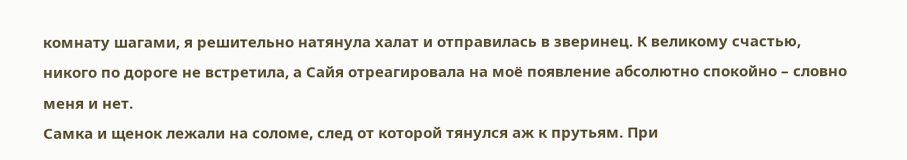комнату шагами, я решительно натянула халат и отправилась в зверинец. К великому счастью, никого по дороге не встретила, а Сайя отреагировала на моё появление абсолютно спокойно – словно меня и нет.
Самка и щенок лежали на соломе, след от которой тянулся аж к прутьям. При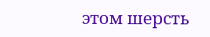этом шерсть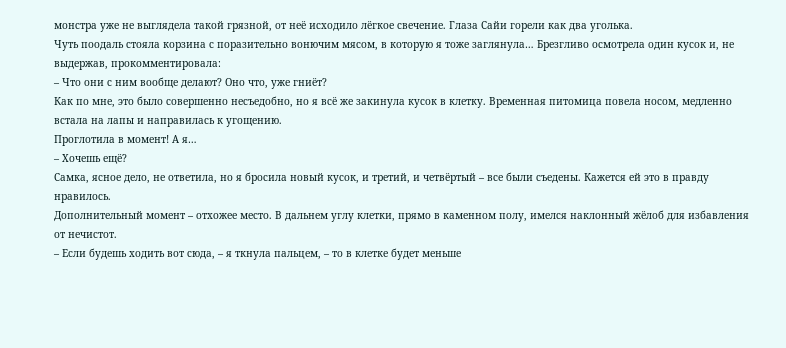монстра уже не выглядела такой грязной, от неё исходило лёгкое свечение. Глаза Сайи горели как два уголька.
Чуть поодаль стояла корзина с поразительно вонючим мясом, в которую я тоже заглянула… Брезгливо осмотрела один кусок и, не выдержав, прокомментировала:
– Что они с ним вообще делают? Оно что, уже гниёт?
Как по мне, это было совершенно несъедобно, но я всё же закинула кусок в клетку. Временная питомица повела носом, медленно встала на лапы и направилась к угощению.
Проглотила в момент! А я…
– Хочешь ещё?
Самка, ясное дело, не ответила, но я бросила новый кусок, и третий, и четвёртый – все были съедены. Кажется ей это в правду нравилось.
Дополнительный момент – отхожее место. В дальнем углу клетки, прямо в каменном полу, имелся наклонный жёлоб для избавления от нечистот.
– Если будешь ходить вот сюда, – я ткнула пальцем, – то в клетке будет меньше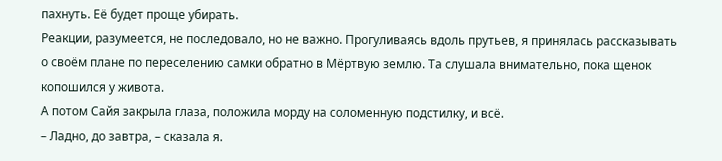пахнуть. Её будет проще убирать.
Реакции, разумеется, не последовало, но не важно. Прогуливаясь вдоль прутьев, я принялась рассказывать о своём плане по переселению самки обратно в Мёртвую землю. Та слушала внимательно, пока щенок копошился у живота.
А потом Сайя закрыла глаза, положила морду на соломенную подстилку, и всё.
– Ладно, до завтра, – сказала я.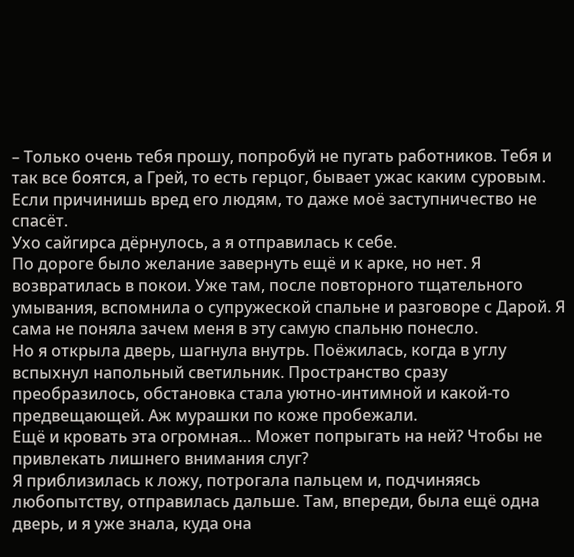– Только очень тебя прошу, попробуй не пугать работников. Тебя и так все боятся, а Грей, то есть герцог, бывает ужас каким суровым. Если причинишь вред его людям, то даже моё заступничество не спасёт.
Ухо сайгирса дёрнулось, а я отправилась к себе.
По дороге было желание завернуть ещё и к арке, но нет. Я возвратилась в покои. Уже там, после повторного тщательного умывания, вспомнила о супружеской спальне и разговоре с Дарой. Я сама не поняла зачем меня в эту самую спальню понесло.
Но я открыла дверь, шагнула внутрь. Поёжилась, когда в углу вспыхнул напольный светильник. Пространство сразу преобразилось, обстановка стала уютно-интимной и какой-то предвещающей. Аж мурашки по коже пробежали.
Ещё и кровать эта огромная… Может попрыгать на ней? Чтобы не привлекать лишнего внимания слуг?
Я приблизилась к ложу, потрогала пальцем и, подчиняясь любопытству, отправилась дальше. Там, впереди, была ещё одна дверь, и я уже знала, куда она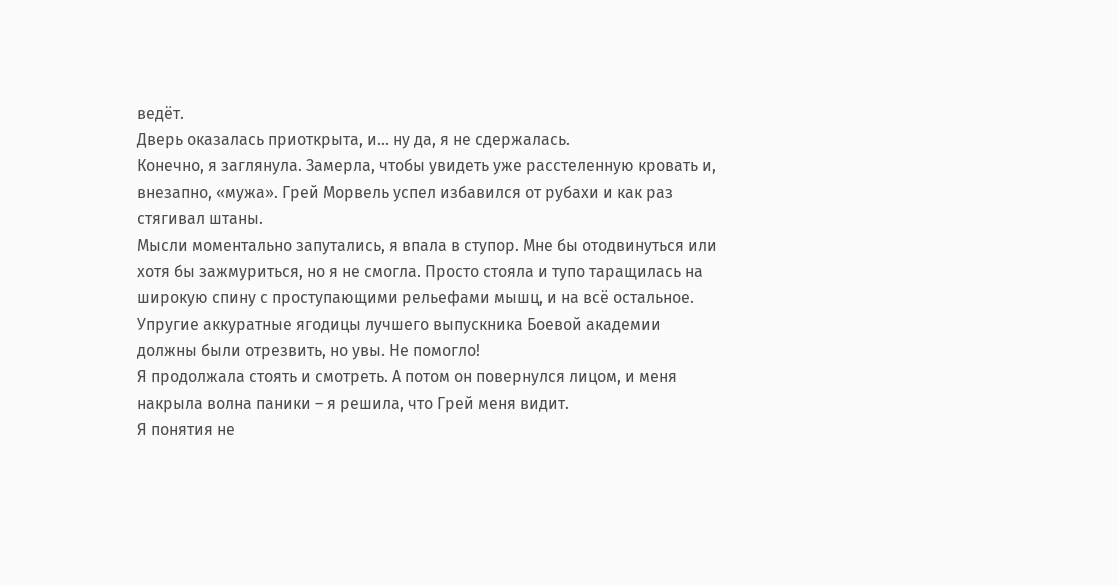ведёт.
Дверь оказалась приоткрыта, и… ну да, я не сдержалась.
Конечно, я заглянула. Замерла, чтобы увидеть уже расстеленную кровать и, внезапно, «мужа». Грей Морвель успел избавился от рубахи и как раз стягивал штаны.
Мысли моментально запутались, я впала в ступор. Мне бы отодвинуться или хотя бы зажмуриться, но я не смогла. Просто стояла и тупо таращилась на широкую спину с проступающими рельефами мышц, и на всё остальное.
Упругие аккуратные ягодицы лучшего выпускника Боевой академии должны были отрезвить, но увы. Не помогло!
Я продолжала стоять и смотреть. А потом он повернулся лицом, и меня накрыла волна паники – я решила, что Грей меня видит.
Я понятия не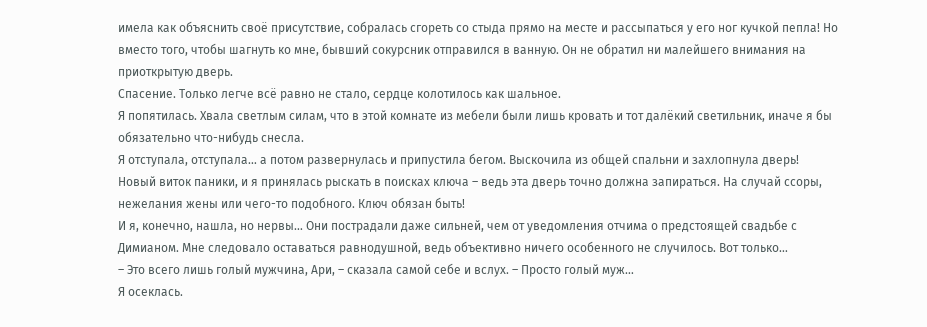имела как объяснить своё присутствие, собралась сгореть со стыда прямо на месте и рассыпаться у его ног кучкой пепла! Но вместо того, чтобы шагнуть ко мне, бывший сокурсник отправился в ванную. Он не обратил ни малейшего внимания на приоткрытую дверь.
Спасение. Только легче всё равно не стало, сердце колотилось как шальное.
Я попятилась. Хвала светлым силам, что в этой комнате из мебели были лишь кровать и тот далёкий светильник, иначе я бы обязательно что-нибудь снесла.
Я отступала, отступала… а потом развернулась и припустила бегом. Выскочила из общей спальни и захлопнула дверь!
Новый виток паники, и я принялась рыскать в поисках ключа – ведь эта дверь точно должна запираться. На случай ссоры, нежелания жены или чего-то подобного. Ключ обязан быть!
И я, конечно, нашла, но нервы… Они пострадали даже сильней, чем от уведомления отчима о предстоящей свадьбе с Димианом. Мне следовало оставаться равнодушной, ведь объективно ничего особенного не случилось. Вот только…
– Это всего лишь голый мужчина, Ари, – сказала самой себе и вслух. – Просто голый муж…
Я осеклась.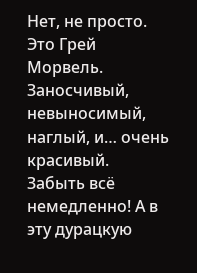Нет, не просто. Это Грей Морвель. Заносчивый, невыносимый, наглый, и… очень красивый.
Забыть всё немедленно! А в эту дурацкую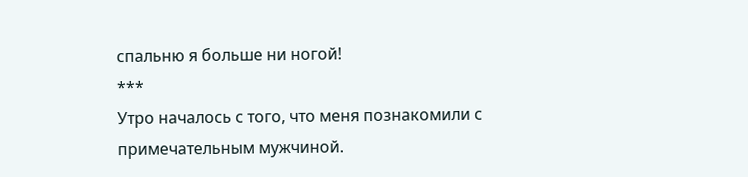спальню я больше ни ногой!
***
Утро началось с того, что меня познакомили с примечательным мужчиной.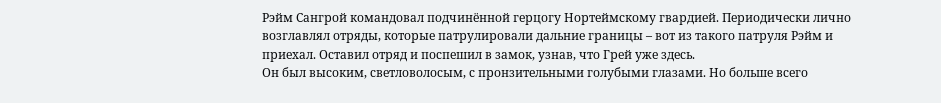Рэйм Сангрой командовал подчинённой герцогу Нортеймскому гвардией. Периодически лично возглавлял отряды, которые патрулировали дальние границы – вот из такого патруля Рэйм и приехал. Оставил отряд и поспешил в замок, узнав, что Грей уже здесь.
Он был высоким, светловолосым, с пронзительными голубыми глазами. Но больше всего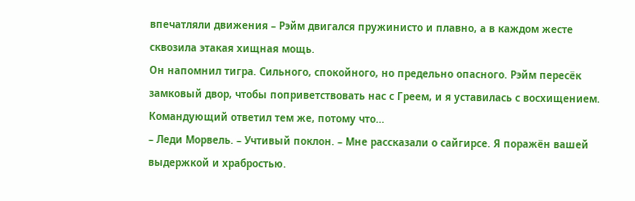впечатляли движения – Рэйм двигался пружинисто и плавно, а в каждом жесте сквозила этакая хищная мощь.
Он напомнил тигра. Сильного, спокойного, но предельно опасного. Рэйм пересёк замковый двор, чтобы поприветствовать нас с Греем, и я уставилась с восхищением. Командующий ответил тем же, потому что…
– Леди Морвель. – Учтивый поклон. – Мне рассказали о сайгирсе. Я поражён вашей выдержкой и храбростью.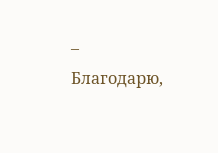– Благодарю,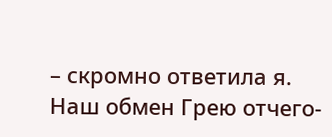– скромно ответила я.
Наш обмен Грею отчего-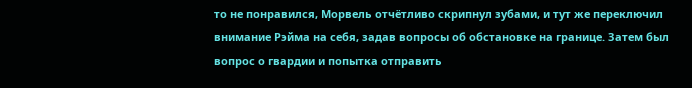то не понравился, Морвель отчётливо скрипнул зубами, и тут же переключил внимание Рэйма на себя, задав вопросы об обстановке на границе. Затем был вопрос о гвардии и попытка отправить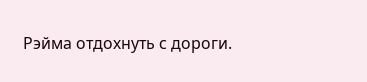Рэйма отдохнуть с дороги.